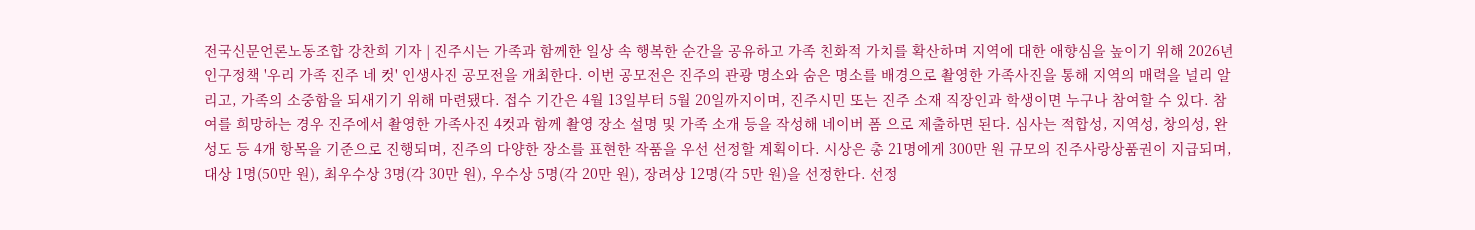전국신문언론노동조합 강찬희 기자 | 진주시는 가족과 함께한 일상 속 행복한 순간을 공유하고 가족 친화적 가치를 확산하며 지역에 대한 애향심을 높이기 위해 2026년 인구정책 '우리 가족 진주 네 컷' 인생사진 공모전을 개최한다. 이번 공모전은 진주의 관광 명소와 숨은 명소를 배경으로 촬영한 가족사진을 통해 지역의 매력을 널리 알리고, 가족의 소중함을 되새기기 위해 마련됐다. 접수 기간은 4월 13일부터 5월 20일까지이며, 진주시민 또는 진주 소재 직장인과 학생이면 누구나 참여할 수 있다. 참여를 희망하는 경우 진주에서 촬영한 가족사진 4컷과 함께 촬영 장소 설명 및 가족 소개 등을 작성해 네이버 폼 으로 제출하면 된다. 심사는 적합성, 지역성, 창의성, 완성도 등 4개 항목을 기준으로 진행되며, 진주의 다양한 장소를 표현한 작품을 우선 선정할 계획이다. 시상은 총 21명에게 300만 원 규모의 진주사랑상품권이 지급되며, 대상 1명(50만 원), 최우수상 3명(각 30만 원), 우수상 5명(각 20만 원), 장려상 12명(각 5만 원)을 선정한다. 선정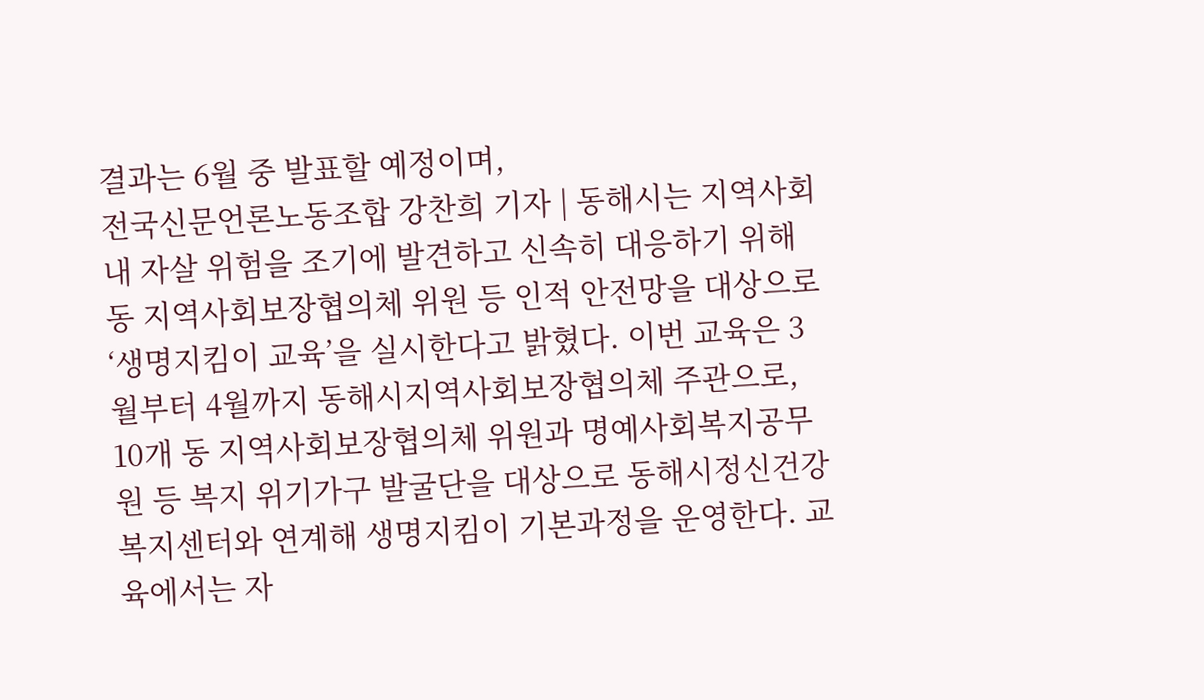결과는 6월 중 발표할 예정이며,
전국신문언론노동조합 강찬희 기자 | 동해시는 지역사회 내 자살 위험을 조기에 발견하고 신속히 대응하기 위해 동 지역사회보장협의체 위원 등 인적 안전망을 대상으로 ‘생명지킴이 교육’을 실시한다고 밝혔다. 이번 교육은 3월부터 4월까지 동해시지역사회보장협의체 주관으로, 10개 동 지역사회보장협의체 위원과 명예사회복지공무원 등 복지 위기가구 발굴단을 대상으로 동해시정신건강복지센터와 연계해 생명지킴이 기본과정을 운영한다. 교육에서는 자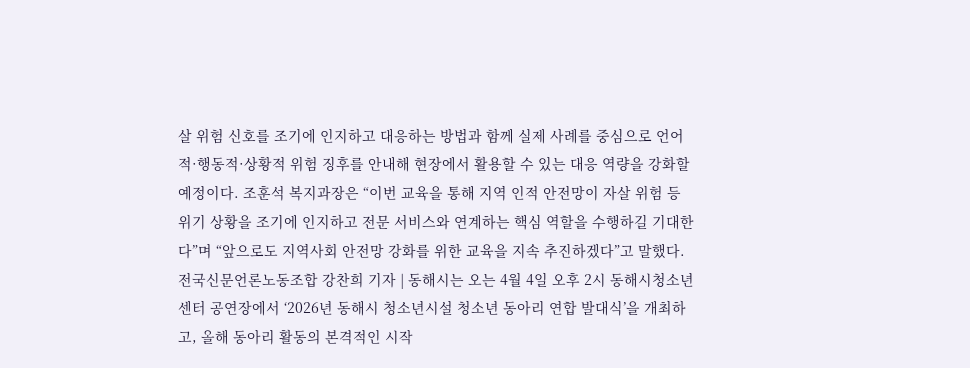살 위험 신호를 조기에 인지하고 대응하는 방법과 함께 실제 사례를 중심으로 언어적·행동적·상황적 위험 징후를 안내해 현장에서 활용할 수 있는 대응 역량을 강화할 예정이다. 조훈석 복지과장은 “이번 교육을 통해 지역 인적 안전망이 자살 위험 등 위기 상황을 조기에 인지하고 전문 서비스와 연계하는 핵심 역할을 수행하길 기대한다”며 “앞으로도 지역사회 안전망 강화를 위한 교육을 지속 추진하겠다”고 말했다.
전국신문언론노동조합 강찬희 기자 | 동해시는 오는 4월 4일 오후 2시 동해시청소년센터 공연장에서 ‘2026년 동해시 청소년시설 청소년 동아리 연합 발대식’을 개최하고, 올해 동아리 활동의 본격적인 시작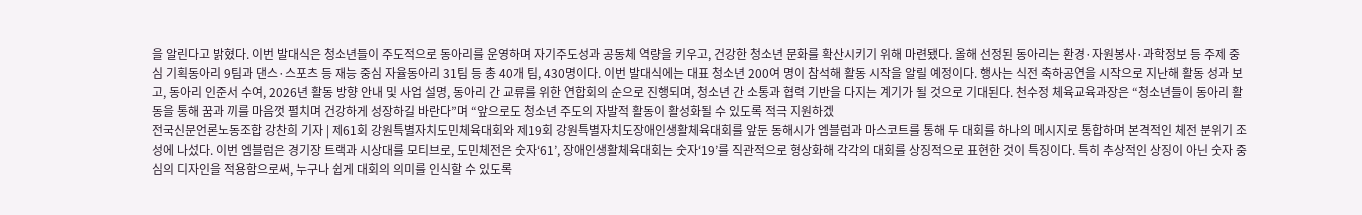을 알린다고 밝혔다. 이번 발대식은 청소년들이 주도적으로 동아리를 운영하며 자기주도성과 공동체 역량을 키우고, 건강한 청소년 문화를 확산시키기 위해 마련됐다. 올해 선정된 동아리는 환경·자원봉사·과학정보 등 주제 중심 기획동아리 9팀과 댄스·스포츠 등 재능 중심 자율동아리 31팀 등 총 40개 팀, 430명이다. 이번 발대식에는 대표 청소년 200여 명이 참석해 활동 시작을 알릴 예정이다. 행사는 식전 축하공연을 시작으로 지난해 활동 성과 보고, 동아리 인준서 수여, 2026년 활동 방향 안내 및 사업 설명, 동아리 간 교류를 위한 연합회의 순으로 진행되며, 청소년 간 소통과 협력 기반을 다지는 계기가 될 것으로 기대된다. 천수정 체육교육과장은 “청소년들이 동아리 활동을 통해 꿈과 끼를 마음껏 펼치며 건강하게 성장하길 바란다”며 “앞으로도 청소년 주도의 자발적 활동이 활성화될 수 있도록 적극 지원하겠
전국신문언론노동조합 강찬희 기자 | 제61회 강원특별자치도민체육대회와 제19회 강원특별자치도장애인생활체육대회를 앞둔 동해시가 엠블럼과 마스코트를 통해 두 대회를 하나의 메시지로 통합하며 본격적인 체전 분위기 조성에 나섰다. 이번 엠블럼은 경기장 트랙과 시상대를 모티브로, 도민체전은 숫자‘61’, 장애인생활체육대회는 숫자‘19’를 직관적으로 형상화해 각각의 대회를 상징적으로 표현한 것이 특징이다. 특히 추상적인 상징이 아닌 숫자 중심의 디자인을 적용함으로써, 누구나 쉽게 대회의 의미를 인식할 수 있도록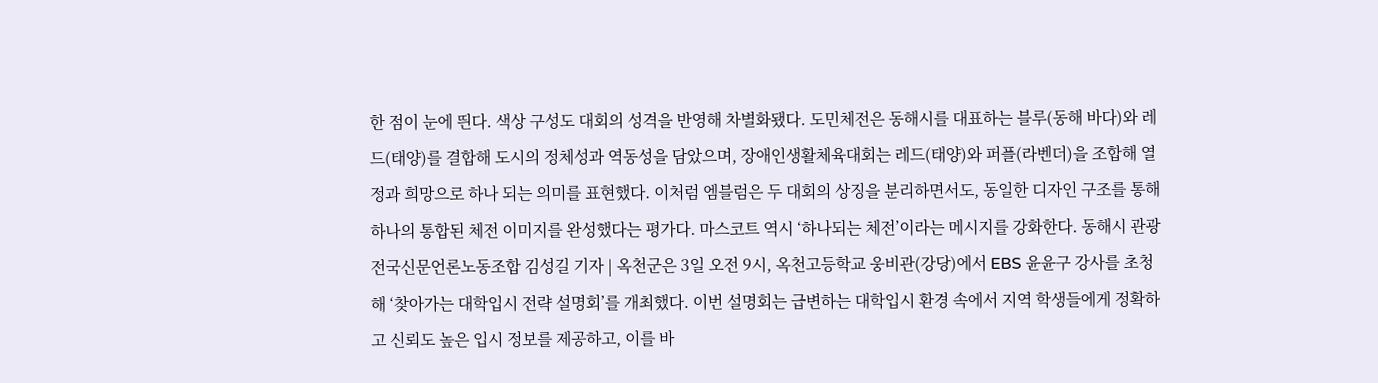한 점이 눈에 띈다. 색상 구성도 대회의 성격을 반영해 차별화됐다. 도민체전은 동해시를 대표하는 블루(동해 바다)와 레드(태양)를 결합해 도시의 정체성과 역동성을 담았으며, 장애인생활체육대회는 레드(태양)와 퍼플(라벤더)을 조합해 열정과 희망으로 하나 되는 의미를 표현했다. 이처럼 엠블럼은 두 대회의 상징을 분리하면서도, 동일한 디자인 구조를 통해 하나의 통합된 체전 이미지를 완성했다는 평가다. 마스코트 역시 ‘하나되는 체전’이라는 메시지를 강화한다. 동해시 관광
전국신문언론노동조합 김성길 기자 | 옥천군은 3일 오전 9시, 옥천고등학교 웅비관(강당)에서 EBS 윤윤구 강사를 초청해 ‘찾아가는 대학입시 전략 설명회’를 개최했다. 이번 설명회는 급변하는 대학입시 환경 속에서 지역 학생들에게 정확하고 신뢰도 높은 입시 정보를 제공하고, 이를 바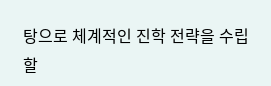탕으로 체계적인 진학 전략을 수립할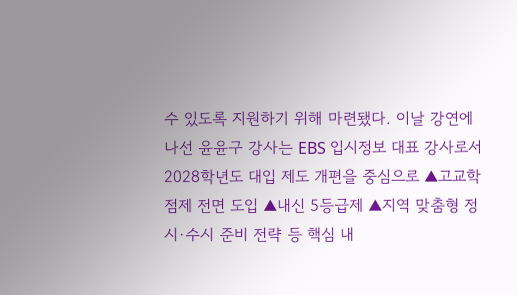수 있도록 지원하기 위해 마련됐다. 이날 강연에 나선 윤윤구 강사는 EBS 입시정보 대표 강사로서 2028학년도 대입 제도 개편을 중심으로 ▲고교학점제 전면 도입 ▲내신 5등급제 ▲지역 맞춤형 정시·수시 준비 전략 등 핵심 내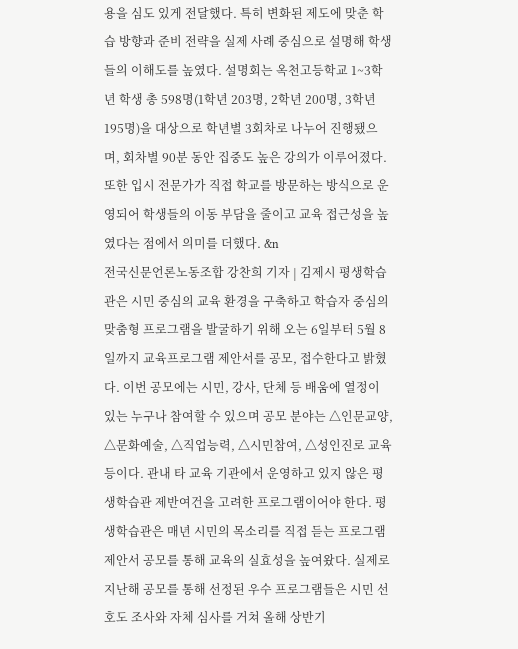용을 심도 있게 전달했다. 특히 변화된 제도에 맞춘 학습 방향과 준비 전략을 실제 사례 중심으로 설명해 학생들의 이해도를 높였다. 설명회는 옥천고등학교 1~3학년 학생 총 598명(1학년 203명, 2학년 200명, 3학년 195명)을 대상으로 학년별 3회차로 나누어 진행됐으며, 회차별 90분 동안 집중도 높은 강의가 이루어졌다. 또한 입시 전문가가 직접 학교를 방문하는 방식으로 운영되어 학생들의 이동 부담을 줄이고 교육 접근성을 높였다는 점에서 의미를 더했다. &n
전국신문언론노동조합 강찬희 기자 | 김제시 평생학습관은 시민 중심의 교육 환경을 구축하고 학습자 중심의 맞춤형 프로그램을 발굴하기 위해 오는 6일부터 5월 8일까지 교육프로그램 제안서를 공모, 접수한다고 밝혔다. 이번 공모에는 시민, 강사, 단체 등 배움에 열정이 있는 누구나 참여할 수 있으며 공모 분야는 △인문교양, △문화예술, △직업능력, △시민참여, △성인진로 교육 등이다. 관내 타 교육 기관에서 운영하고 있지 않은 평생학습관 제반여건을 고려한 프로그램이어야 한다. 평생학습관은 매년 시민의 목소리를 직접 듣는 프로그램 제안서 공모를 통해 교육의 실효성을 높여왔다. 실제로 지난해 공모를 통해 선정된 우수 프로그램들은 시민 선호도 조사와 자체 심사를 거쳐 올해 상반기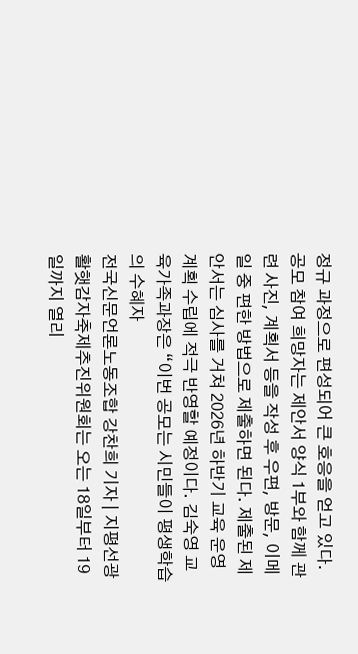정규 과정으로 편성되어 큰 호응을 얻고 있다. 공모 참여 희망자는 제안서 양식 1부와 함께 관련 사진, 계획서 등을 작성 후 우편, 방문, 이메일 중 편한 방법으로 제출하면 된다. 제출된 제안서는 심사를 거쳐 2026년 하반기 교육 운영 계획 수립에 적극 반영할 예정이다. 김숙영 교육가족과장은 “이번 공모는 시민들이 평생학습의 수혜자
전국신문언론노동조합 강찬희 기자 | 지평선광활햇감자축제추진위원회는 오는 18일부터 19일까지 열리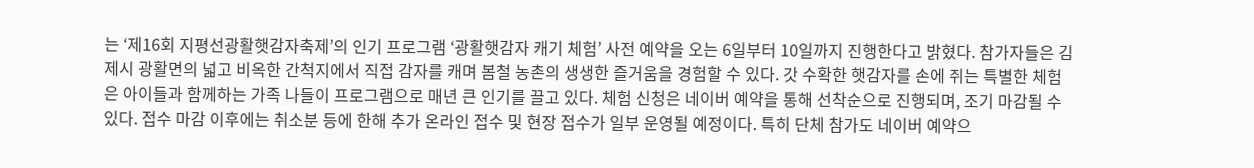는 ‘제16회 지평선광활햇감자축제’의 인기 프로그램 ‘광활햇감자 캐기 체험’ 사전 예약을 오는 6일부터 10일까지 진행한다고 밝혔다. 참가자들은 김제시 광활면의 넓고 비옥한 간척지에서 직접 감자를 캐며 봄철 농촌의 생생한 즐거움을 경험할 수 있다. 갓 수확한 햇감자를 손에 쥐는 특별한 체험은 아이들과 함께하는 가족 나들이 프로그램으로 매년 큰 인기를 끌고 있다. 체험 신청은 네이버 예약을 통해 선착순으로 진행되며, 조기 마감될 수 있다. 접수 마감 이후에는 취소분 등에 한해 추가 온라인 접수 및 현장 접수가 일부 운영될 예정이다. 특히 단체 참가도 네이버 예약으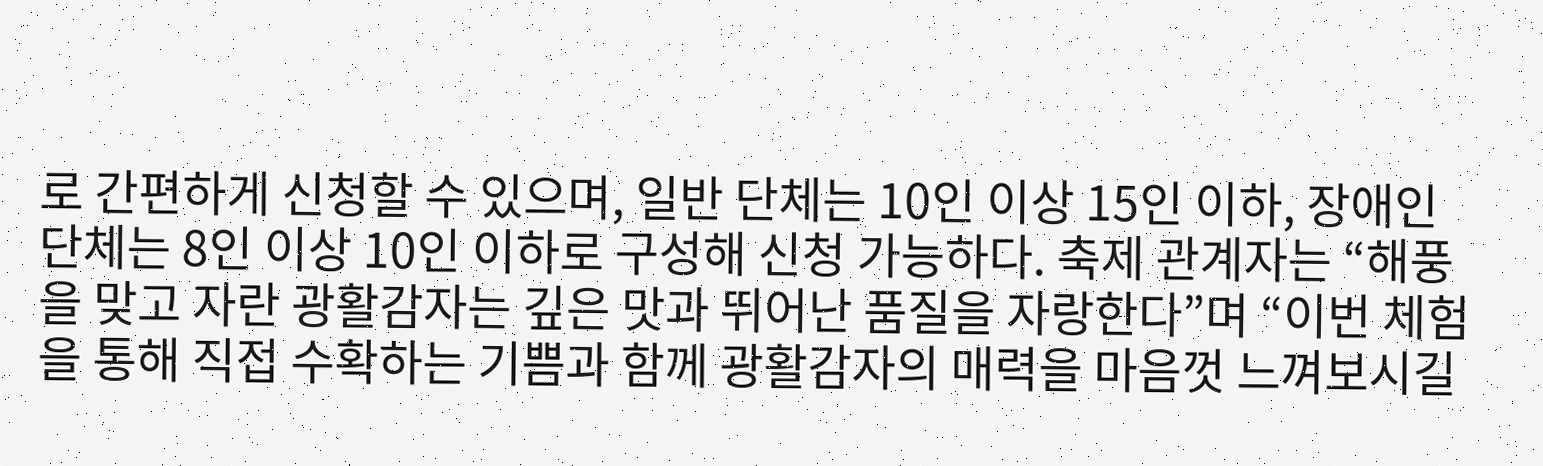로 간편하게 신청할 수 있으며, 일반 단체는 10인 이상 15인 이하, 장애인 단체는 8인 이상 10인 이하로 구성해 신청 가능하다. 축제 관계자는 “해풍을 맞고 자란 광활감자는 깊은 맛과 뛰어난 품질을 자랑한다”며 “이번 체험을 통해 직접 수확하는 기쁨과 함께 광활감자의 매력을 마음껏 느껴보시길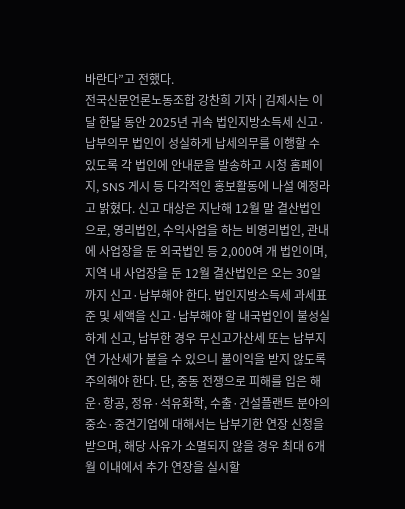바란다”고 전했다.
전국신문언론노동조합 강찬희 기자 | 김제시는 이달 한달 동안 2025년 귀속 법인지방소득세 신고·납부의무 법인이 성실하게 납세의무를 이행할 수 있도록 각 법인에 안내문을 발송하고 시청 홈페이지, SNS 게시 등 다각적인 홍보활동에 나설 예정라고 밝혔다. 신고 대상은 지난해 12월 말 결산법인으로, 영리법인, 수익사업을 하는 비영리법인, 관내에 사업장을 둔 외국법인 등 2,000여 개 법인이며, 지역 내 사업장을 둔 12월 결산법인은 오는 30일까지 신고·납부해야 한다. 법인지방소득세 과세표준 및 세액을 신고·납부해야 할 내국법인이 불성실하게 신고, 납부한 경우 무신고가산세 또는 납부지연 가산세가 붙을 수 있으니 불이익을 받지 않도록 주의해야 한다. 단, 중동 전쟁으로 피해를 입은 해운·항공, 정유·석유화학, 수출·건설플랜트 분야의 중소·중견기업에 대해서는 납부기한 연장 신청을 받으며, 해당 사유가 소멸되지 않을 경우 최대 6개월 이내에서 추가 연장을 실시할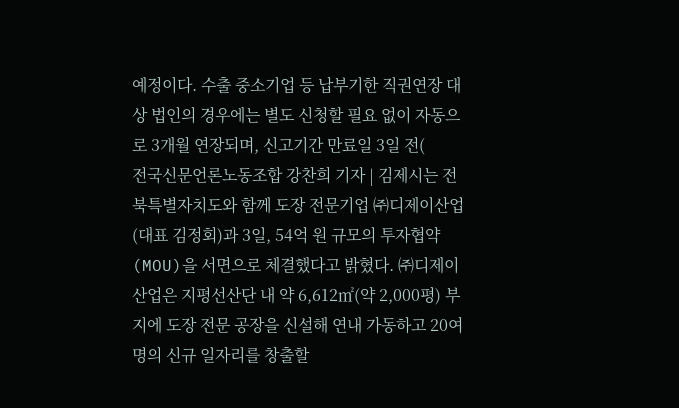예정이다. 수출 중소기업 등 납부기한 직권연장 대상 법인의 경우에는 별도 신청할 필요 없이 자동으로 3개월 연장되며, 신고기간 만료일 3일 전(
전국신문언론노동조합 강찬희 기자 | 김제시는 전북특별자치도와 함께 도장 전문기업 ㈜디제이산업(대표 김정회)과 3일, 54억 원 규모의 투자협약(MOU)을 서면으로 체결했다고 밝혔다. ㈜디제이산업은 지평선산단 내 약 6,612㎡(약 2,000평) 부지에 도장 전문 공장을 신설해 연내 가동하고 20여 명의 신규 일자리를 창출할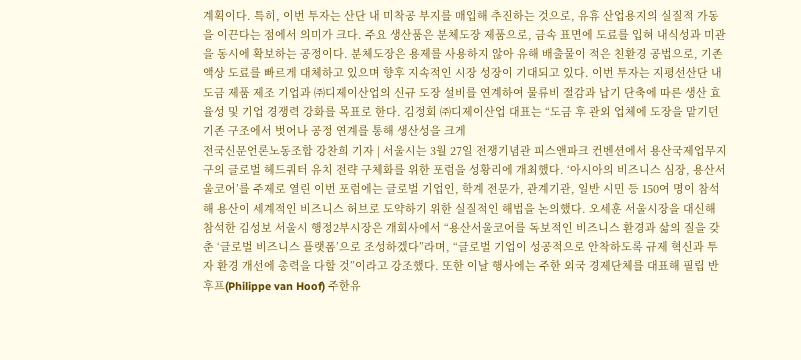계획이다. 특히, 이번 투자는 산단 내 미착공 부지를 매입해 추진하는 것으로, 유휴 산업용지의 실질적 가동을 이끈다는 점에서 의미가 크다. 주요 생산품은 분체도장 제품으로, 금속 표면에 도료를 입혀 내식성과 미관을 동시에 확보하는 공정이다. 분체도장은 용제를 사용하지 않아 유해 배출물이 적은 친환경 공법으로, 기존 액상 도료를 빠르게 대체하고 있으며 향후 지속적인 시장 성장이 기대되고 있다. 이번 투자는 지평선산단 내 도금 제품 제조 기업과 ㈜디제이산업의 신규 도장 설비를 연계하여 물류비 절감과 납기 단축에 따른 생산 효율성 및 기업 경쟁력 강화를 목표로 한다. 김정회 ㈜디제이산업 대표는 “도금 후 관외 업체에 도장을 맡기던 기존 구조에서 벗어나 공정 연계를 통해 생산성을 크게
전국신문언론노동조합 강찬희 기자 | 서울시는 3월 27일 전쟁기념관 피스앤파크 컨벤션에서 용산국제업무지구의 글로벌 헤드쿼터 유치 전략 구체화를 위한 포럼을 성황리에 개최했다. ‘아시아의 비즈니스 심장, 용산서울코어’를 주제로 열린 이번 포럼에는 글로벌 기업인, 학계 전문가, 관계기관, 일반 시민 등 150여 명이 참석해 용산이 세계적인 비즈니스 허브로 도약하기 위한 실질적인 해법을 논의했다. 오세훈 서울시장을 대신해 참석한 김성보 서울시 행정2부시장은 개회사에서 “용산서울코어를 독보적인 비즈니스 환경과 삶의 질을 갖춘 ‘글로벌 비즈니스 플랫폼’으로 조성하겠다”라며, “글로벌 기업이 성공적으로 안착하도록 규제 혁신과 투자 환경 개선에 총력을 다할 것”이라고 강조했다. 또한 이날 행사에는 주한 외국 경제단체를 대표해 필립 반 후프(Philippe van Hoof) 주한유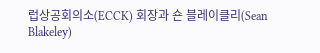럽상공회의소(ECCK) 회장과 숀 블레이클리(Sean Blakeley)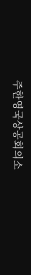주한영국상공회의소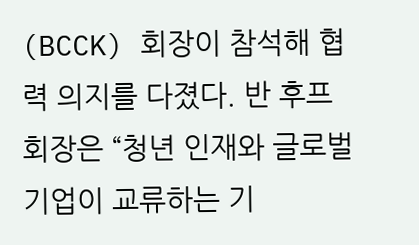(BCCK) 회장이 참석해 협력 의지를 다졌다. 반 후프 회장은 “청년 인재와 글로벌 기업이 교류하는 기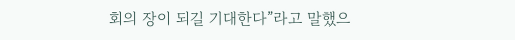회의 장이 되길 기대한다”라고 말했으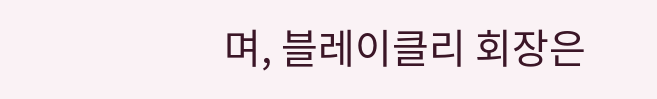며, 블레이클리 회장은